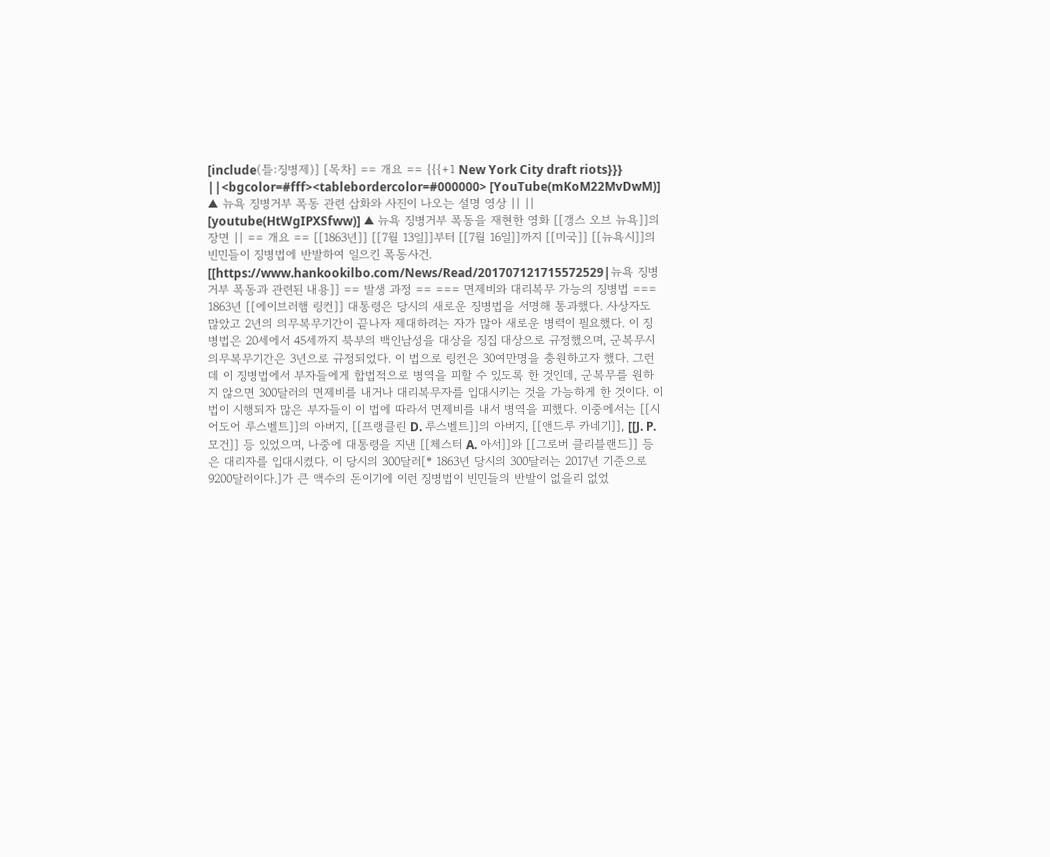[include(틀:징병제)] [목차] == 개요 == {{{+1 New York City draft riots}}} ||<bgcolor=#fff><tablebordercolor=#000000> [YouTube(mKoM22MvDwM)] ▲ 뉴욕 징병거부 폭동 관련 삽화와 사진이 나오는 설명 영상 || || [youtube(HtWgIPXSfww)] ▲ 뉴욕 징병거부 폭동을 재현한 영화 [[갱스 오브 뉴욕]]의 장면 || == 개요 == [[1863년]] [[7월 13일]]부터 [[7월 16일]]까지 [[미국]] [[뉴욕시]]의 빈민들이 징병법에 반발하여 일으킨 폭동사건. [[https://www.hankookilbo.com/News/Read/201707121715572529|뉴욕 징병거부 폭동과 관련된 내용]] == 발생 과정 == === 면제비와 대리복무 가능의 징병법 === 1863년 [[에이브러햄 링컨]] 대통령은 당시의 새로운 징병법을 서명해 통과했다. 사상자도 많았고 2년의 의무복무기간이 끝나자 제대하려는 자가 많아 새로운 병력이 필요했다. 이 징병법은 20세에서 45세까지 북부의 백인남성을 대상을 징집 대상으로 규정했으며, 군복무시 의무복무기간은 3년으로 규정되었다. 이 법으로 링컨은 30여만명을 충원하고자 했다. 그런데 이 징병법에서 부자들에게 합법적으로 병역을 피할 수 있도록 한 것인데, 군복무를 원하지 않으면 300달러의 면제비를 내거나 대리복무자를 입대시키는 것을 가능하게 한 것이다. 이 법이 시행되자 많은 부자들이 이 법에 따라서 면제비를 내서 병역을 피했다. 이중에서는 [[시어도어 루스벨트]]의 아버지, [[프랭클린 D. 루스벨트]]의 아버지, [[앤드루 카네기]], [[J. P. 모건]] 등 있었으며, 나중에 대통령을 지낸 [[체스터 A. 아서]]와 [[그로버 클리블랜드]] 등은 대리자를 입대시켰다. 이 당시의 300달러[* 1863년 당시의 300달러는 2017년 기준으로 9200달러이다.]가 큰 액수의 돈이기에 이런 징병법이 빈민들의 반발이 없을리 없었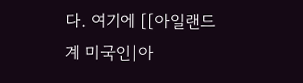다. 여기에 [[아일랜드계 미국인|아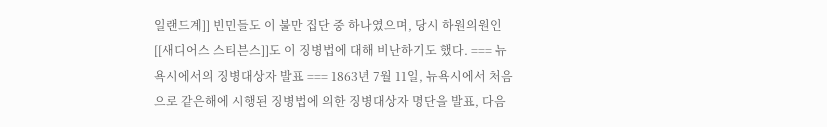일랜드계]] 빈민들도 이 불만 집단 중 하나였으며, 당시 하원의원인 [[새디어스 스티븐스]]도 이 징병법에 대해 비난하기도 했다. === 뉴욕시에서의 징병대상자 발표 === 1863년 7월 11일, 뉴욕시에서 처음으로 같은해에 시행된 징병법에 의한 징병대상자 명단을 발표, 다음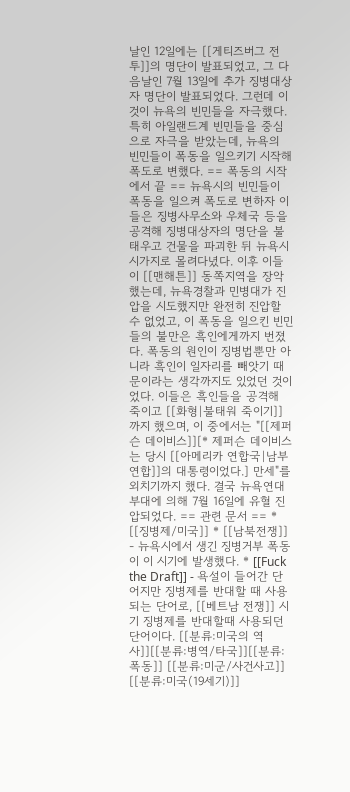날인 12일에는 [[게티즈버그 전투]]의 명단이 발표되었고, 그 다음날인 7월 13일에 추가 징병대상자 명단이 발표되었다. 그런데 이것이 뉴욕의 빈민들을 자극했다. 특히 아일랜드계 빈민들을 중심으로 자극을 받았는데, 뉴욕의 빈민들이 폭동을 일으키기 시작해 폭도로 변했다. == 폭동의 시작에서 끝 == 뉴욕시의 빈민들이 폭동을 일으켜 폭도로 변하자 이들은 징병사무소와 우체국 등을 공격해 징병대상자의 명단을 불태우고 건물을 파괴한 뒤 뉴욕시 시가지로 몰려다녔다. 이후 이들이 [[맨해튼]] 동쪽지역을 장악했는데, 뉴욕경찰과 민병대가 진압을 시도했지만 완전히 진압할 수 없었고, 이 폭동을 일으킨 빈민들의 불만은 흑인에게까지 번졌다. 폭동의 원인이 징병법뿐만 아니라 흑인이 일자리를 빼앗기 때문이라는 생각까지도 있었던 것이었다. 이들은 흑인들을 공격해 죽이고 [[화형|불태워 죽이기]]까지 했으며, 이 중에서는 "[[제퍼슨 데이비스]][* 제퍼슨 데이비스는 당시 [[아메리카 연합국|남부연합]]의 대통령이었다.] 만세"를 외치기까지 했다. 결국 뉴욕연대 부대에 의해 7월 16일에 유혈 진압되었다. == 관련 문서 == * [[징병제/미국]] * [[남북전쟁]] - 뉴욕시에서 생긴 징병거부 폭동이 이 시기에 발생했다. * [[Fuck the Draft]] - 욕설이 들어간 단어지만 징병제를 반대할 때 사용되는 단어로, [[베트남 전쟁]] 시기 징병제를 반대할때 사용되던 단어이다. [[분류:미국의 역사]][[분류:병역/타국]][[분류:폭동]] [[분류:미군/사건사고]] [[분류:미국(19세기)]]